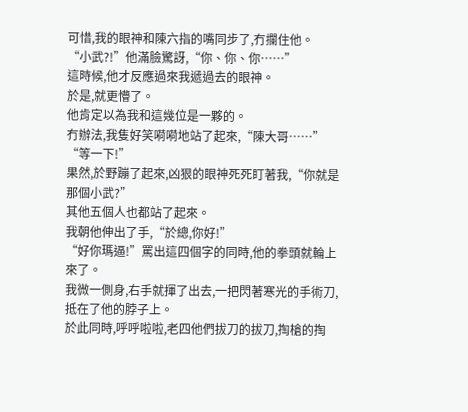可惜,我的眼神和陳六指的嘴同步了,冇攔住他。
“小武?!”他滿臉驚訝,“你、你、你……”
這時候,他才反應過來我遞過去的眼神。
於是,就更懵了。
他肯定以為我和這幾位是一夥的。
冇辦法,我隻好笑嗬嗬地站了起來,“陳大哥……”
“等一下!”
果然,於野蹦了起來,凶狠的眼神死死盯著我,“你就是那個小武?”
其他五個人也都站了起來。
我朝他伸出了手,“於總,你好!”
“好你瑪逼!”罵出這四個字的同時,他的拳頭就輪上來了。
我微一側身,右手就揮了出去,一把閃著寒光的手術刀,抵在了他的脖子上。
於此同時,呼呼啦啦,老四他們拔刀的拔刀,掏槍的掏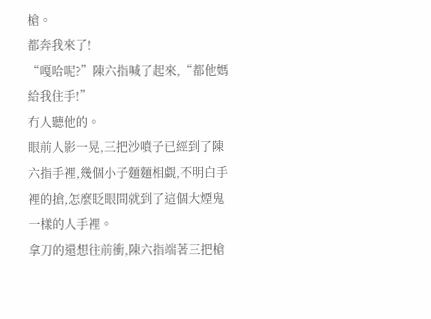槍。
都奔我來了!
“嘎哈呢?”陳六指喊了起來,“都他媽給我住手!”
冇人聽他的。
眼前人影一晃,三把沙噴子已經到了陳六指手裡,幾個小子麵麵相覷,不明白手裡的搶,怎麼眨眼間就到了這個大煙鬼一樣的人手裡。
拿刀的還想往前衝,陳六指端著三把槍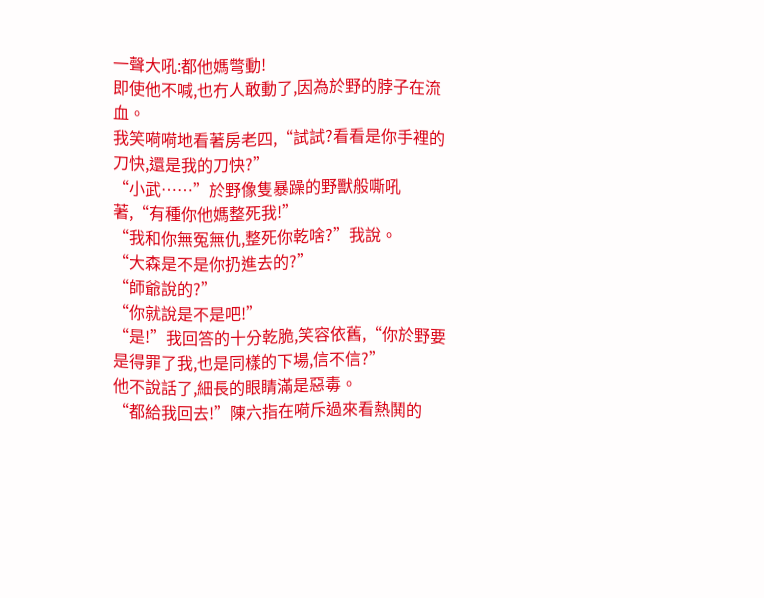一聲大吼:都他媽彆動!
即使他不喊,也冇人敢動了,因為於野的脖子在流血。
我笑嗬嗬地看著房老四,“試試?看看是你手裡的刀快,還是我的刀快?”
“小武……”於野像隻暴躁的野獸般嘶吼著,“有種你他媽整死我!”
“我和你無冤無仇,整死你乾啥?”我說。
“大森是不是你扔進去的?”
“師爺說的?”
“你就說是不是吧!”
“是!”我回答的十分乾脆,笑容依舊,“你於野要是得罪了我,也是同樣的下場,信不信?”
他不說話了,細長的眼睛滿是惡毒。
“都給我回去!”陳六指在嗬斥過來看熱鬨的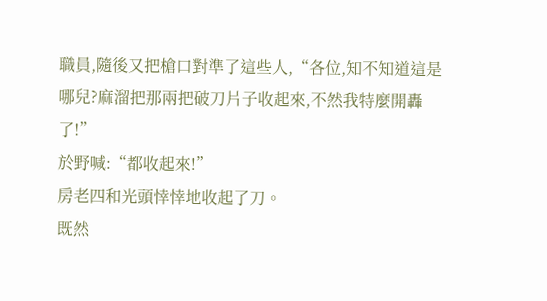職員,隨後又把槍口對準了這些人,“各位,知不知道這是哪兒?麻溜把那兩把破刀片子收起來,不然我特麼開轟了!”
於野喊:“都收起來!”
房老四和光頭悻悻地收起了刀。
既然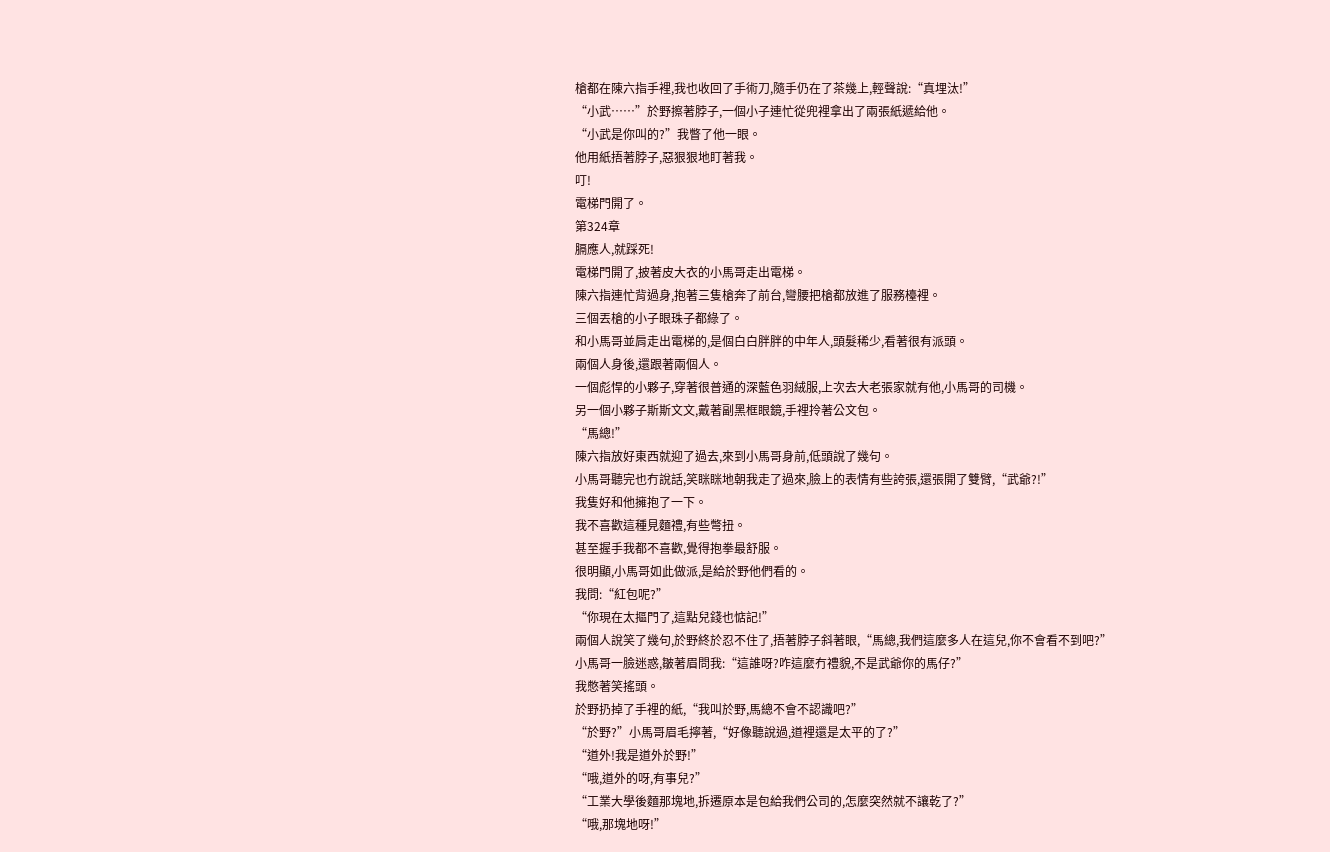槍都在陳六指手裡,我也收回了手術刀,隨手仍在了茶幾上,輕聲說:“真埋汰!”
“小武……”於野擦著脖子,一個小子連忙從兜裡拿出了兩張紙遞給他。
“小武是你叫的?”我瞥了他一眼。
他用紙捂著脖子,惡狠狠地盯著我。
叮!
電梯門開了。
第324章
膈應人,就踩死!
電梯門開了,披著皮大衣的小馬哥走出電梯。
陳六指連忙背過身,抱著三隻槍奔了前台,彎腰把槍都放進了服務檯裡。
三個丟槍的小子眼珠子都綠了。
和小馬哥並肩走出電梯的,是個白白胖胖的中年人,頭髮稀少,看著很有派頭。
兩個人身後,還跟著兩個人。
一個彪悍的小夥子,穿著很普通的深藍色羽絨服,上次去大老張家就有他,小馬哥的司機。
另一個小夥子斯斯文文,戴著副黑框眼鏡,手裡拎著公文包。
“馬總!”
陳六指放好東西就迎了過去,來到小馬哥身前,低頭說了幾句。
小馬哥聽完也冇說話,笑眯眯地朝我走了過來,臉上的表情有些誇張,還張開了雙臂,“武爺?!”
我隻好和他擁抱了一下。
我不喜歡這種見麵禮,有些彆扭。
甚至握手我都不喜歡,覺得抱拳最舒服。
很明顯,小馬哥如此做派,是給於野他們看的。
我問:“紅包呢?”
“你現在太摳門了,這點兒錢也惦記!”
兩個人說笑了幾句,於野終於忍不住了,捂著脖子斜著眼,“馬總,我們這麼多人在這兒,你不會看不到吧?”
小馬哥一臉迷惑,皺著眉問我:“這誰呀?咋這麼冇禮貌,不是武爺你的馬仔?”
我憋著笑搖頭。
於野扔掉了手裡的紙,“我叫於野,馬總不會不認識吧?”
“於野?”小馬哥眉毛擰著,“好像聽說過,道裡還是太平的了?”
“道外!我是道外於野!”
“哦,道外的呀,有事兒?”
“工業大學後麵那塊地,拆遷原本是包給我們公司的,怎麼突然就不讓乾了?”
“哦,那塊地呀!”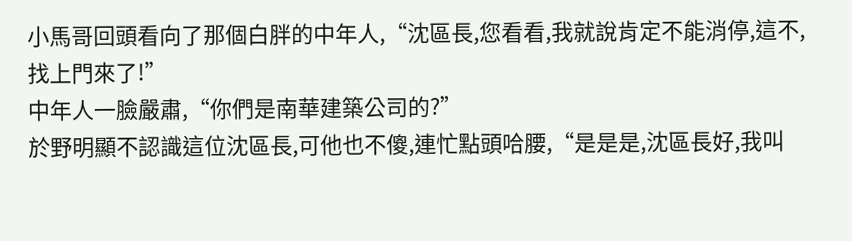小馬哥回頭看向了那個白胖的中年人,“沈區長,您看看,我就說肯定不能消停,這不,找上門來了!”
中年人一臉嚴肅,“你們是南華建築公司的?”
於野明顯不認識這位沈區長,可他也不傻,連忙點頭哈腰,“是是是,沈區長好,我叫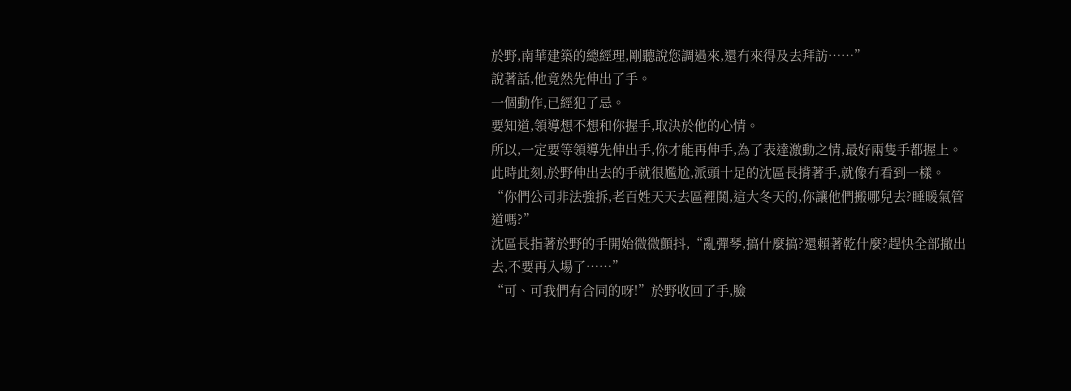於野,南華建築的總經理,剛聽說您調過來,還冇來得及去拜訪……”
說著話,他竟然先伸出了手。
一個動作,已經犯了忌。
要知道,領導想不想和你握手,取決於他的心情。
所以,一定要等領導先伸出手,你才能再伸手,為了表達激動之情,最好兩隻手都握上。
此時此刻,於野伸出去的手就很尷尬,派頭十足的沈區長揹著手,就像冇看到一樣。
“你們公司非法強拆,老百姓天天去區裡鬨,這大冬天的,你讓他們搬哪兒去?睡暖氣管道嗎?”
沈區長指著於野的手開始微微顫抖,“亂彈琴,搞什麼搞?還賴著乾什麼?趕快全部撤出去,不要再入場了……”
“可、可我們有合同的呀!”於野收回了手,臉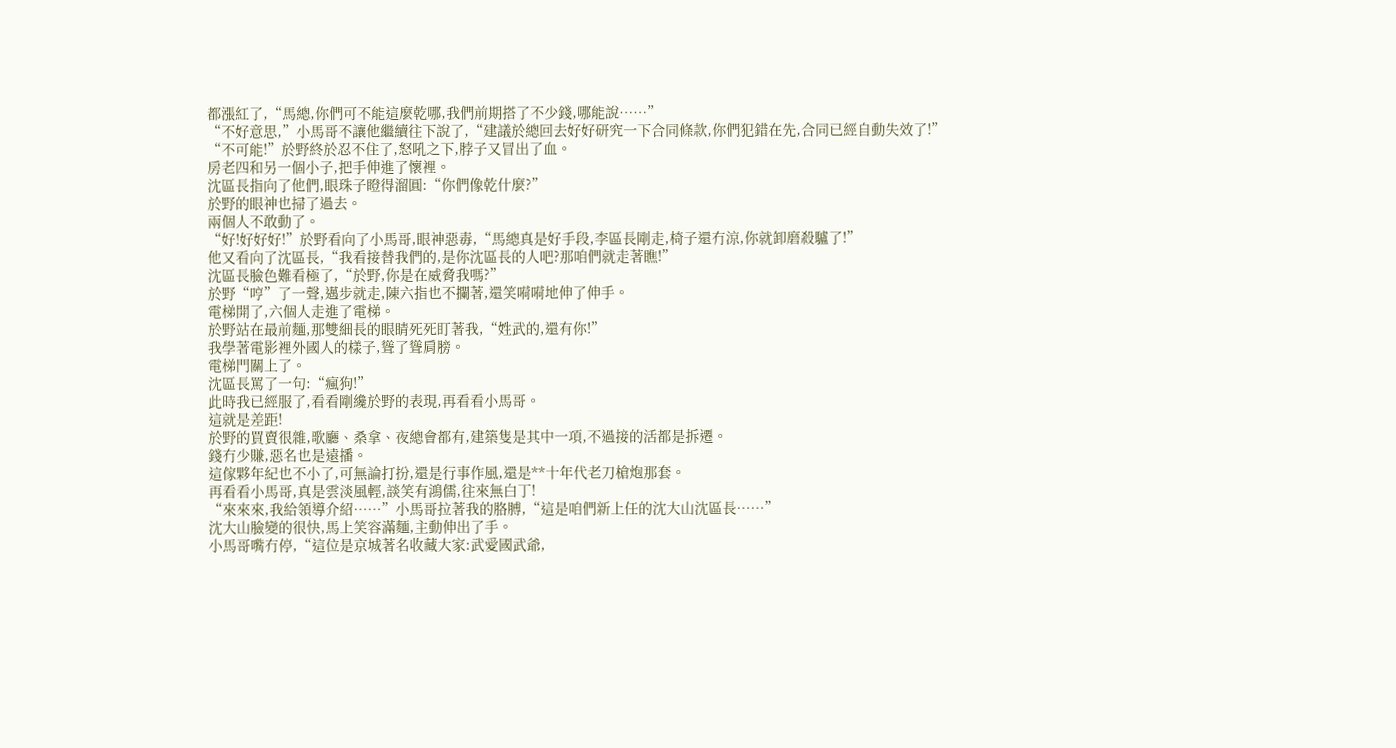都漲紅了,“馬總,你們可不能這麼乾哪,我們前期搭了不少錢,哪能說……”
“不好意思,”小馬哥不讓他繼續往下說了,“建議於總回去好好研究一下合同條款,你們犯錯在先,合同已經自動失效了!”
“不可能!”於野終於忍不住了,怒吼之下,脖子又冒出了血。
房老四和另一個小子,把手伸進了懷裡。
沈區長指向了他們,眼珠子瞪得溜圓:“你們像乾什麼?”
於野的眼神也掃了過去。
兩個人不敢動了。
“好!好好好!”於野看向了小馬哥,眼神惡毒,“馬總真是好手段,李區長剛走,椅子還冇涼,你就卸磨殺驢了!”
他又看向了沈區長,“我看接替我們的,是你沈區長的人吧?那咱們就走著瞧!”
沈區長臉色難看極了,“於野,你是在威脅我嗎?”
於野“哼”了一聲,邁步就走,陳六指也不攔著,還笑嗬嗬地伸了伸手。
電梯開了,六個人走進了電梯。
於野站在最前麵,那雙細長的眼睛死死盯著我,“姓武的,還有你!”
我學著電影裡外國人的樣子,聳了聳肩膀。
電梯門關上了。
沈區長罵了一句:“瘋狗!”
此時我已經服了,看看剛纔於野的表現,再看看小馬哥。
這就是差距!
於野的買賣很雜,歌廳、桑拿、夜總會都有,建築隻是其中一項,不過接的活都是拆遷。
錢冇少賺,惡名也是遠播。
這傢夥年紀也不小了,可無論打扮,還是行事作風,還是**十年代老刀槍炮那套。
再看看小馬哥,真是雲淡風輕,談笑有鴻儒,往來無白丁!
“來來來,我給領導介紹……”小馬哥拉著我的胳膊,“這是咱們新上任的沈大山沈區長……”
沈大山臉變的很快,馬上笑容滿麵,主動伸出了手。
小馬哥嘴冇停,“這位是京城著名收藏大家:武愛國武爺,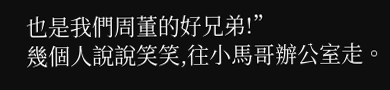也是我們周董的好兄弟!”
幾個人說說笑笑,往小馬哥辦公室走。